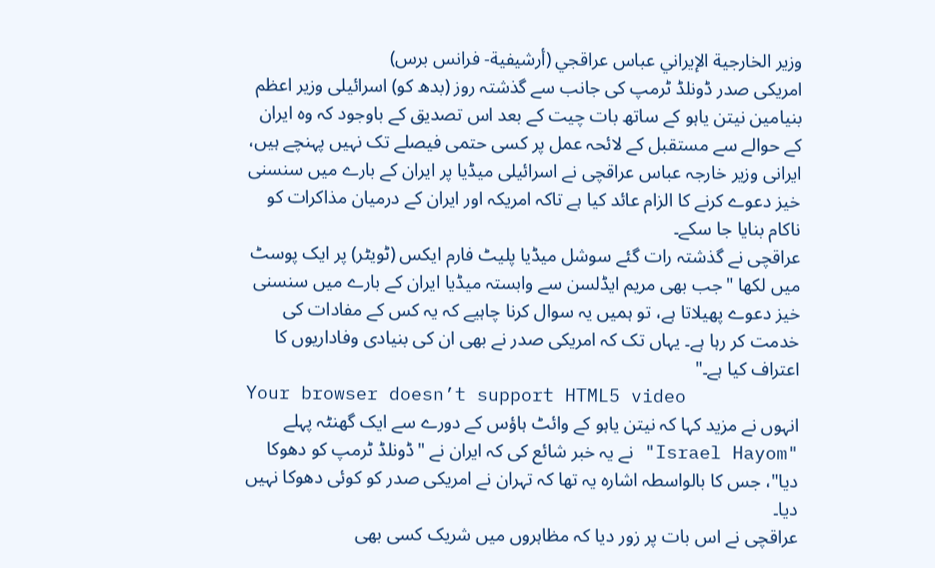وزير الخارجية الإيراني عباس عراقجي (أرشيفية- فرانس برس)
امریکی صدر ڈونلڈ ٹرمپ کی جانب سے گذشتہ روز (بدھ کو) اسرائیلی وزیر اعظم بنیامین نیتن یاہو کے ساتھ بات چیت کے بعد اس تصدیق کے باوجود کہ وہ ایران کے حوالے سے مستقبل کے لائحہ عمل پر کسی حتمی فیصلے تک نہیں پہنچے ہیں، ایرانی وزیر خارجہ عباس عراقچی نے اسرائیلی میڈیا پر ایران کے بارے میں سنسنی خیز دعوے کرنے کا الزام عائد کیا ہے تاکہ امریکہ اور ایران کے درمیان مذاکرات کو ناکام بنایا جا سکے۔
عراقچی نے گذشتہ رات گئے سوشل میڈیا پلیٹ فارم ایکس (ٹویٹر) پر ایک پوسٹ میں لکھا "جب بھی مریم ایڈلسن سے وابستہ میڈیا ایران کے بارے میں سنسنی خیز دعوے پھیلاتا ہے، تو ہمیں یہ سوال کرنا چاہیے کہ یہ کس کے مفادات کی خدمت کر رہا ہے۔ یہاں تک کہ امریکی صدر نے بھی ان کی بنیادی وفاداریوں کا اعتراف کیا ہے۔"
Your browser doesn’t support HTML5 video
انہوں نے مزید کہا کہ نیتن یاہو کے وائٹ ہاؤس کے دورے سے ایک گھنٹہ پہلے "Israel Hayom" نے یہ خبر شائع کی کہ ایران نے "ڈونلڈ ٹرمپ کو دھوکا دیا"، جس کا بالواسطہ اشارہ یہ تھا کہ تہران نے امریکی صدر کو کوئی دھوکا نہیں دیا۔
عراقچی نے اس بات پر زور دیا کہ مظاہروں میں شریک کسی بھی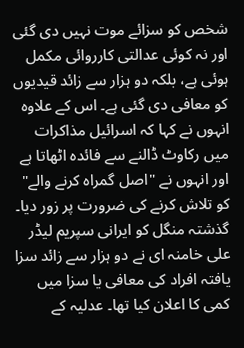شخص کو سزائے موت نہیں دی گئی اور نہ کوئی عدالتی کارروائی مکمل ہوئی ہے، بلکہ دو ہزار سے زائد قیدیوں کو معافی دی گئی ہے۔ اس کے علاوہ انہوں نے کہا کہ اسرائیل مذاکرات میں رکاوٹ ڈالنے سے فائدہ اٹھاتا ہے اور انہوں نے "اصل گمراہ کرنے والے" کو تلاش کرنے کی ضرورت پر زور دیا۔
گذشتہ منگل کو ایرانی سپریم لیڈر علی خامنہ ای نے دو ہزار سے زائد سزا یافتہ افراد کی معافی یا سزا میں کمی کا اعلان کیا تھا۔ عدلیہ کے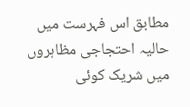مطابق اس فہرست میں حالیہ احتجاجی مظاہروں میں شریک کوئی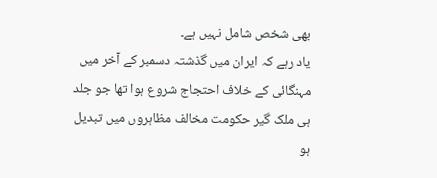بھی شخص شامل نہیں ہے۔
یاد رہے کہ ایران میں گذشتہ دسمبر کے آخر میں مہنگائی کے خلاف احتجاج شروع ہوا تھا جو جلد ہی ملک گیر حکومت مخالف مظاہروں میں تبدیل ہو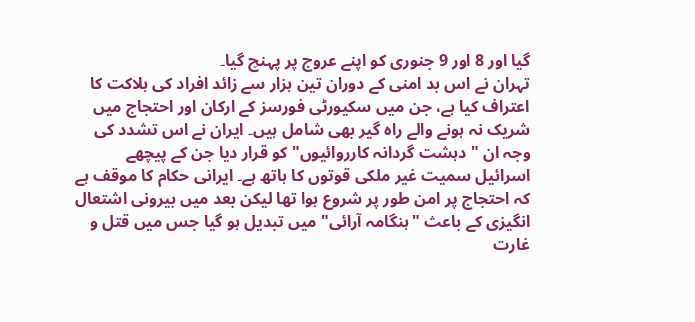گیا اور 8 اور 9 جنوری کو اپنے عروج پر پہنچ گیا۔
تہران نے اس بد امنی کے دوران تین ہزار سے زائد افراد کی ہلاکت کا اعتراف کیا ہے، جن میں سکیورٹی فورسز کے ارکان اور احتجاج میں شریک نہ ہونے والے راہ گیر بھی شامل ہیں۔ ایران نے اس تشدد کی وجہ ان "دہشت گردانہ کارروائیوں" کو قرار دیا جن کے پیچھے اسرائیل سمیت غیر ملکی قوتوں کا ہاتھ ہے۔ ایرانی حکام کا موقف ہے کہ احتجاج پر امن طور پر شروع ہوا تھا لیکن بعد میں بیرونی اشتعال انگیزی کے باعث "ہنگامہ آرائی" میں تبدیل ہو گیا جس میں قتل و غارت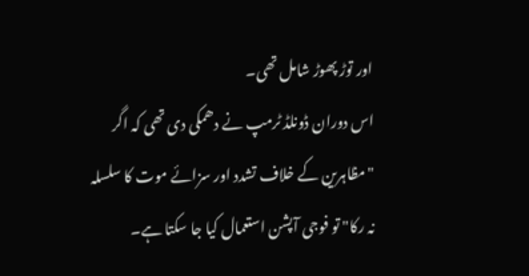اور توڑ پھوڑ شامل تھی۔
اس دوران ڈونلڈ ٹرمپ نے دھمکی دی تھی کہ اگر "مظاہرین کے خلاف تشدد اور سزائے موت کا سلسلہ نہ رکا" تو فوجی آپشن استعمال کیا جا سکتا ہے۔